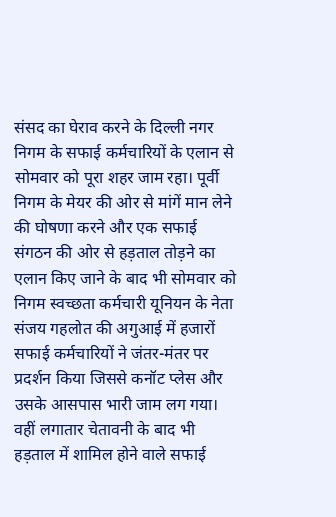संसद का घेराव करने के दिल्ली नगर निगम के सफाई कर्मचारियों के एलान से सोमवार को पूरा शहर जाम रहा। पूर्वी निगम के मेयर की ओर से मांगें मान लेने की घोषणा करने और एक सफाई संगठन की ओर से हड़ताल तोड़ने का एलान किए जाने के बाद भी सोमवार को निगम स्वच्छता कर्मचारी यूनियन के नेता संजय गहलोत की अगुआई में हजारों सफाई कर्मचारियों ने जंतर-मंतर पर प्रदर्शन किया जिससे कनॉट प्लेस और उसके आसपास भारी जाम लग गया। वहीं लगातार चेतावनी के बाद भी हड़ताल में शामिल होने वाले सफाई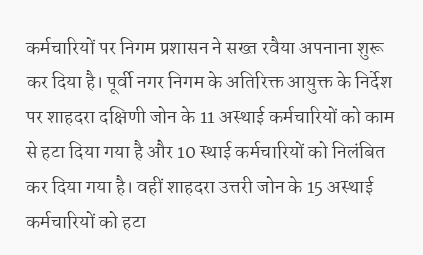कर्मचारियों पर निगम प्रशासन ने सख्त रवैया अपनाना शुरू कर दिया है। पूर्वी नगर निगम के अतिरिक्त आयुक्त के निर्देश पर शाहदरा दक्षिणी जोन के 11 अस्थाई कर्मचारियों को काम से हटा दिया गया है और 10 स्थाई कर्मचारियों को निलंबित कर दिया गया है। वहीं शाहदरा उत्तरी जोन के 15 अस्थाई कर्मचारियों को हटा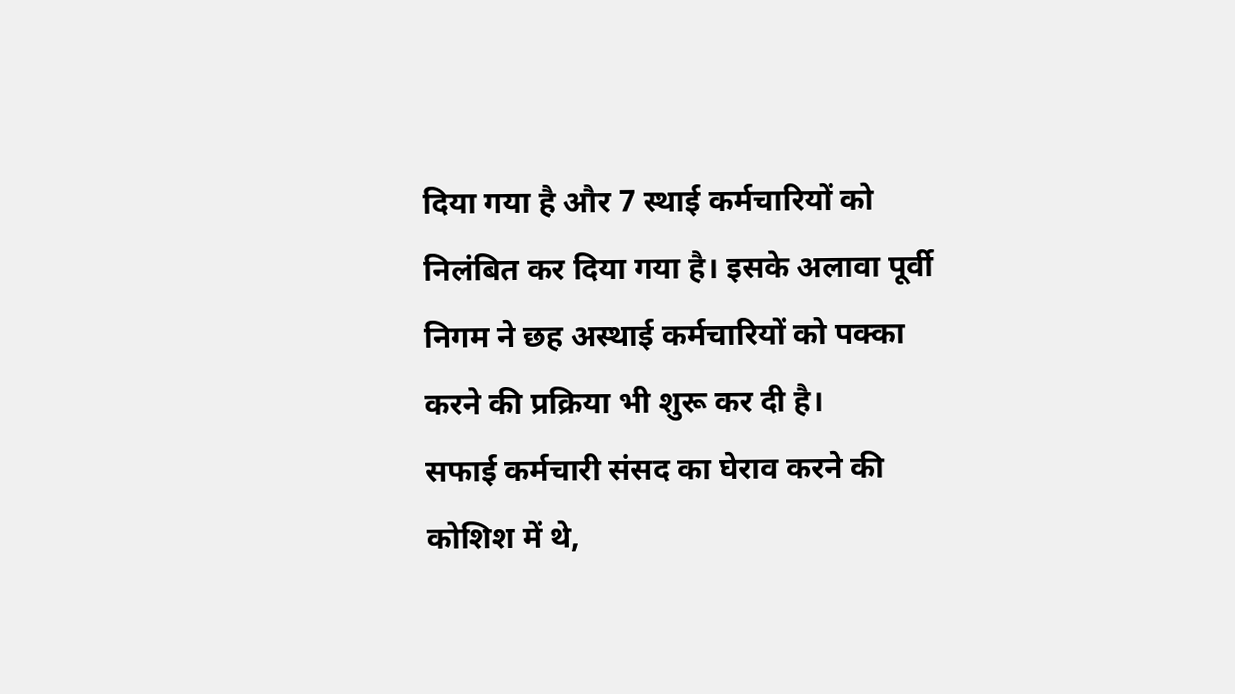दिया गया है और 7 स्थाई कर्मचारियों को निलंबित कर दिया गया है। इसके अलावा पूर्वी निगम ने छह अस्थाई कर्मचारियों को पक्का करने की प्रक्रिया भी शुरू कर दी है।
सफाई कर्मचारी संसद का घेराव करने की कोशिश में थे,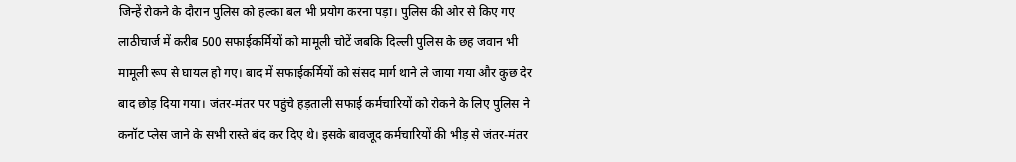जिन्हें रोकने के दौरान पुलिस को हल्का बल भी प्रयोग करना पड़ा। पुलिस की ओर से किए गए लाठीचार्ज में करीब 500 सफाईकर्मियों को मामूली चोटें जबकि दिल्ली पुलिस के छह जवान भी मामूली रूप से घायल हो गए। बाद में सफाईकर्मियों को संसद मार्ग थाने ले जाया गया और कुछ देर बाद छोड़ दिया गया। जंतर-मंतर पर पहुंचे हड़ताली सफाई कर्मचारियों को रोकने के लिए पुलिस ने कनॉट प्लेस जाने के सभी रास्ते बंद कर दिए थे। इसके बावजूद कर्मचारियों की भीड़ से जंतर-मंतर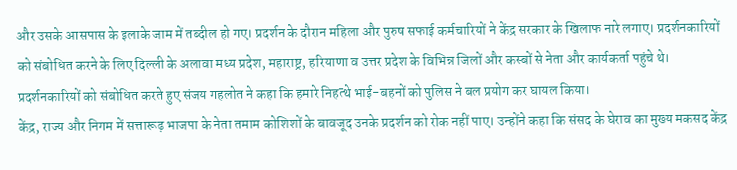और उसके आसपास के इलाके जाम में तब्दील हो गए। प्रदर्शन के दौरान महिला और पुरुष सफाई कर्मचारियों ने केंद्र सरकार के खिलाफ नारे लगाए। प्रदर्शनकारियों को संबोधित करने के लिए दिल्ली के अलावा मध्य प्रदेश, महाराष्ट्र, हरियाणा व उत्तर प्रदेश के विभिन्न जिलों और कस्बों से नेता और कार्यकर्ता पहुंचे थे। प्रदर्शनकारियों को संबोधित करते हुए संजय गहलोत ने कहा कि हमारे निहत्थे भाई-बहनों को पुलिस ने बल प्रयोग कर घायल किया।
केंद्र, राज्य और निगम में सत्तारूढ़ भाजपा के नेता तमाम कोशिशों के बावजूद उनके प्रदर्शन को रोक नहीं पाए। उन्होंने कहा कि संसद के घेराव का मुख्य मकसद केंद्र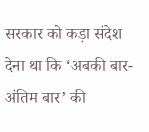सरकार को कड़ा संदेश देना था कि ‘अबकी बार-अंतिम बार’ की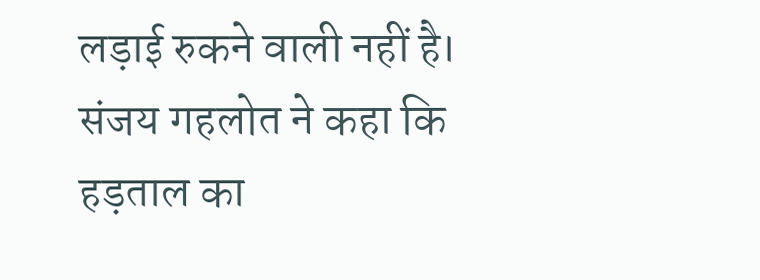लड़ाई रुकने वाली नहीं है। संजय गहलोत ने कहा कि हड़ताल का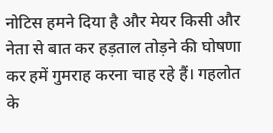नोटिस हमने दिया है और मेयर किसी और नेता से बात कर हड़ताल तोड़ने की घोषणा कर हमें गुमराह करना चाह रहे हैं। गहलोत के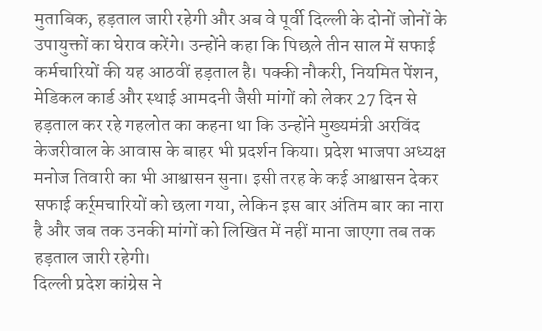मुताबिक, हड़ताल जारी रहेगी और अब वे पूर्वी दिल्ली के दोनों जोनों के उपायुक्तों का घेराव करेंगे। उन्होंने कहा कि पिछले तीन साल में सफाई कर्मचारियों की यह आठवीं हड़ताल है। पक्की नौकरी, नियमित पेंशन, मेडिकल कार्ड और स्थाई आमदनी जैसी मांगों को लेकर 27 दिन से हड़ताल कर रहे गहलोत का कहना था कि उन्होंने मुख्यमंत्री अरविंद केजरीवाल के आवास के बाहर भी प्रदर्शन किया। प्रदेश भाजपा अध्यक्ष मनोज तिवारी का भी आश्वासन सुना। इसी तरह के कई आश्वासन देकर सफाई कर्र्मचारियों को छला गया, लेकिन इस बार अंतिम बार का नारा है और जब तक उनकी मांगों को लिखित में नहीं माना जाएगा तब तक हड़ताल जारी रहेगी।
दिल्ली प्रदेश कांग्रेस ने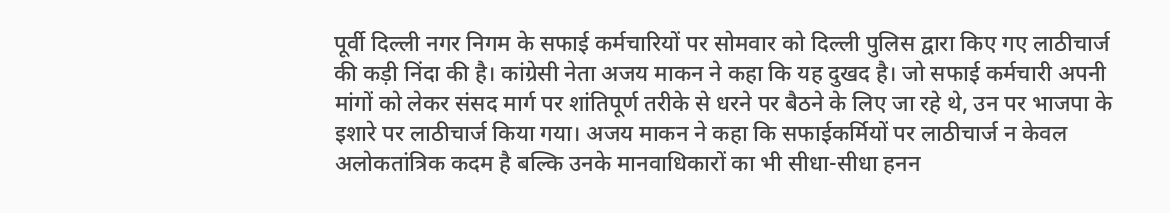पूर्वी दिल्ली नगर निगम के सफाई कर्मचारियों पर सोमवार को दिल्ली पुलिस द्वारा किए गए लाठीचार्ज की कड़ी निंदा की है। कांग्रेसी नेता अजय माकन ने कहा कि यह दुखद है। जो सफाई कर्मचारी अपनी मांगों को लेकर संसद मार्ग पर शांतिपूर्ण तरीके से धरने पर बैठने के लिए जा रहे थे, उन पर भाजपा के इशारे पर लाठीचार्ज किया गया। अजय माकन ने कहा कि सफाईकर्मियों पर लाठीचार्ज न केवल अलोकतांत्रिक कदम है बल्कि उनके मानवाधिकारों का भी सीधा-सीधा हनन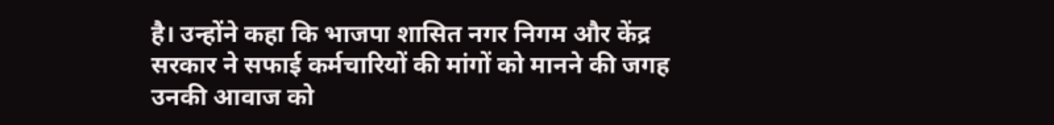है। उन्होंने कहा कि भाजपा शासित नगर निगम और केंद्र सरकार ने सफाई कर्मचारियों की मांगों को मानने की जगह उनकी आवाज को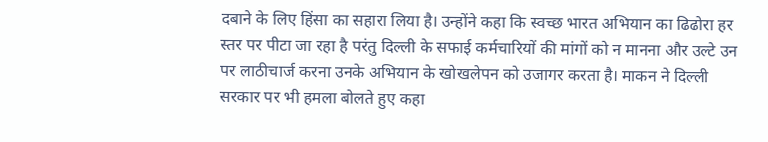दबाने के लिए हिंसा का सहारा लिया है। उन्होंने कहा कि स्वच्छ भारत अभियान का ढिढोरा हर स्तर पर पीटा जा रहा है परंतु दिल्ली के सफाई कर्मचारियों की मांगों को न मानना और उल्टे उन पर लाठीचार्ज करना उनके अभियान के खोखलेपन को उजागर करता है। माकन ने दिल्ली सरकार पर भी हमला बोलते हुए कहा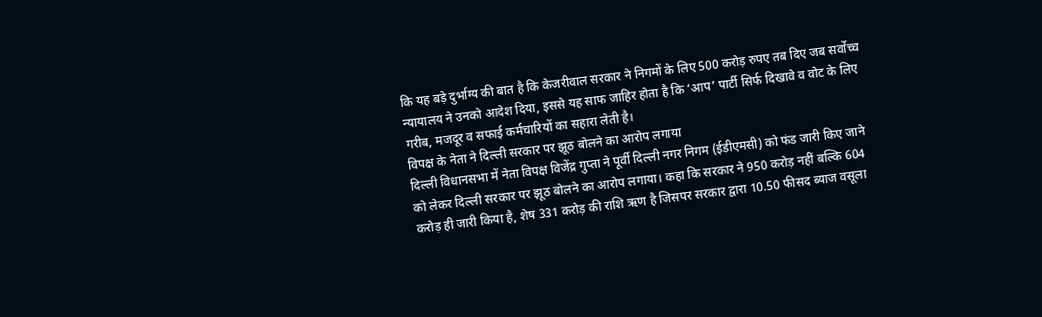कि यह बड़े दुर्भाग्य की बात है कि केजरीवाल सरकार ने निगमों के लिए 500 करोड़ रुपए तब दिए जब सर्वोच्च न्यायालय ने उनको आदेश दिया, इससे यह साफ जाहिर होता है कि ‘आप’ पार्टी सिर्फ दिखावे व वोट के लिए गरीब, मजदूर व सफाई कर्मचारियों का सहारा लेती है।
विपक्ष के नेता ने दिल्ली सरकार पर झूठ बोलने का आरोप लगाया
दिल्ली विधानसभा में नेता विपक्ष विजेंद्र गुप्ता ने पूर्वी दिल्ली नगर निगम (ईडीएमसी) को फंड जारी किए जाने को लेकर दिल्ली सरकार पर झूठ बोलने का आरोप लगाया। कहा कि सरकार ने 950 करोड़ नहीं बल्कि 604 करोड़ ही जारी किया है, शेष 331 करोड़ की राशि ऋण है जिसपर सरकार द्वारा 10.50 फीसद ब्याज वसूला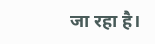जा रहा है।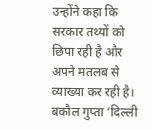उन्होंने कहा कि सरकार तथ्यों को छिपा रही है और अपने मतलब से व्याख्या कर रही है। बकौल गुप्ता ‘दिल्ली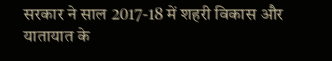सरकार ने साल 2017-18 में शहरी विकास और यातायात के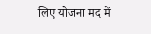लिए योजना मद में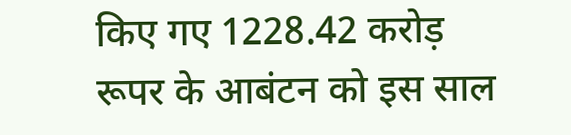किए गए 1228.42 करोड़ रूपर के आबंटन को इस साल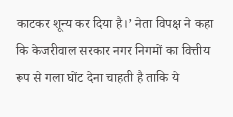काटकर शून्य कर दिया है।’ नेता विपक्ष ने कहा कि केजरीवाल सरकार नगर निगमों का वित्तीय रूप से गला घोंट देना चाहती है ताकि ये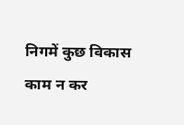निगमें कुछ विकास काम न कर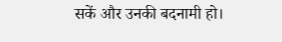सकें और उनकी बदनामी हो।